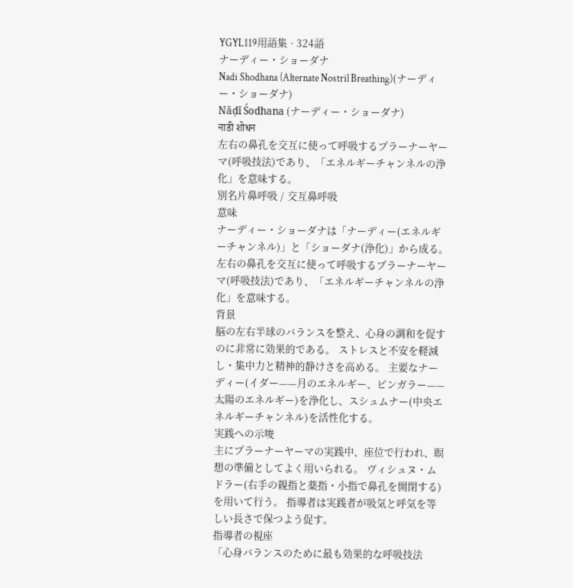YGYL119用語集 · 324語
ナーディー・ショーダナ
Nadi Shodhana (Alternate Nostril Breathing)(ナーディー・ショーダナ)
Nāḍī Śodhana (ナーディー・ショーダナ)
नाडी शोधन
左右の鼻孔を交互に使って呼吸するプラーナーヤーマ(呼吸技法)であり、「エネルギーチャンネルの浄化」を意味する。
別名片鼻呼吸 / 交互鼻呼吸
意味
ナーディー・ショーダナは「ナーディー(エネルギーチャンネル)」と「ショーダナ(浄化)」から成る。 左右の鼻孔を交互に使って呼吸するプラーナーヤーマ(呼吸技法)であり、「エネルギーチャンネルの浄化」を意味する。
背景
脳の左右半球のバランスを整え、心身の調和を促すのに非常に効果的である。 ストレスと不安を軽減し・集中力と精神的静けさを高める。 主要なナーディー(イダー——月のエネルギー、ピンガラー——太陽のエネルギー)を浄化し、スシュムナー(中央エネルギーチャンネル)を活性化する。
実践への示唆
主にプラーナーヤーマの実践中、座位で行われ、瞑想の準備としてよく用いられる。 ヴィシュヌ・ムドラー(右手の親指と薬指・小指で鼻孔を開閉する)を用いて行う。 指導者は実践者が吸気と呼気を等しい長さで保つよう促す。
指導者の視座
「心身バランスのために最も効果的な呼吸技法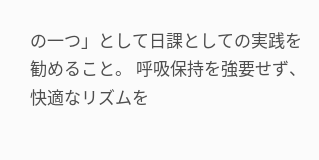の一つ」として日課としての実践を勧めること。 呼吸保持を強要せず、快適なリズムを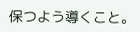保つよう導くこと。